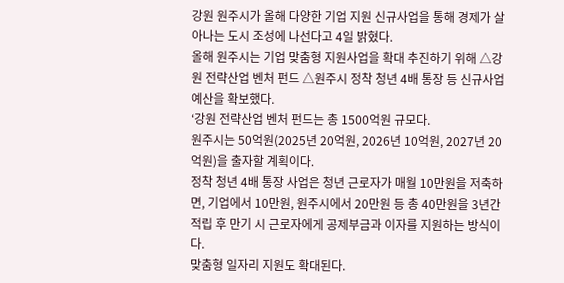강원 원주시가 올해 다양한 기업 지원 신규사업을 통해 경제가 살아나는 도시 조성에 나선다고 4일 밝혔다.
올해 원주시는 기업 맞춤형 지원사업을 확대 추진하기 위해 △강원 전략산업 벤처 펀드 △원주시 정착 청년 4배 통장 등 신규사업 예산을 확보했다.
‘강원 전략산업 벤처 펀드는 총 1500억원 규모다.
원주시는 50억원(2025년 20억원, 2026년 10억원, 2027년 20억원)을 출자할 계획이다.
정착 청년 4배 통장 사업은 청년 근로자가 매월 10만원을 저축하면, 기업에서 10만원, 원주시에서 20만원 등 총 40만원을 3년간 적립 후 만기 시 근로자에게 공제부금과 이자를 지원하는 방식이다.
맞춤형 일자리 지원도 확대된다.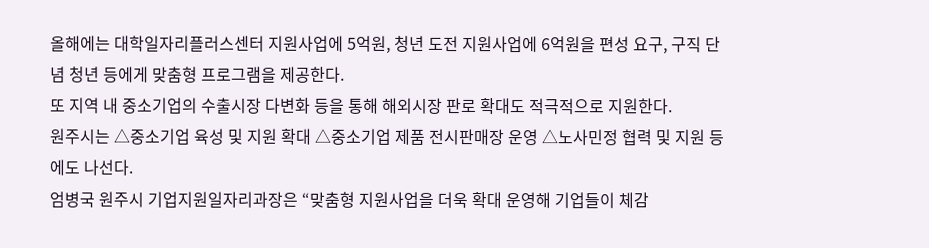올해에는 대학일자리플러스센터 지원사업에 5억원, 청년 도전 지원사업에 6억원을 편성 요구, 구직 단념 청년 등에게 맞춤형 프로그램을 제공한다.
또 지역 내 중소기업의 수출시장 다변화 등을 통해 해외시장 판로 확대도 적극적으로 지원한다.
원주시는 △중소기업 육성 및 지원 확대 △중소기업 제품 전시판매장 운영 △노사민정 협력 및 지원 등에도 나선다.
엄병국 원주시 기업지원일자리과장은 “맞춤형 지원사업을 더욱 확대 운영해 기업들이 체감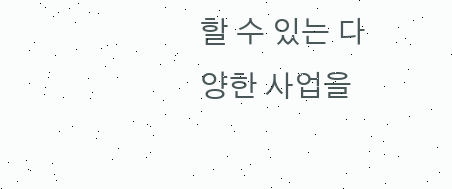할 수 있는 다양한 사업을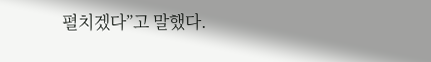펼치겠다”고 말했다.